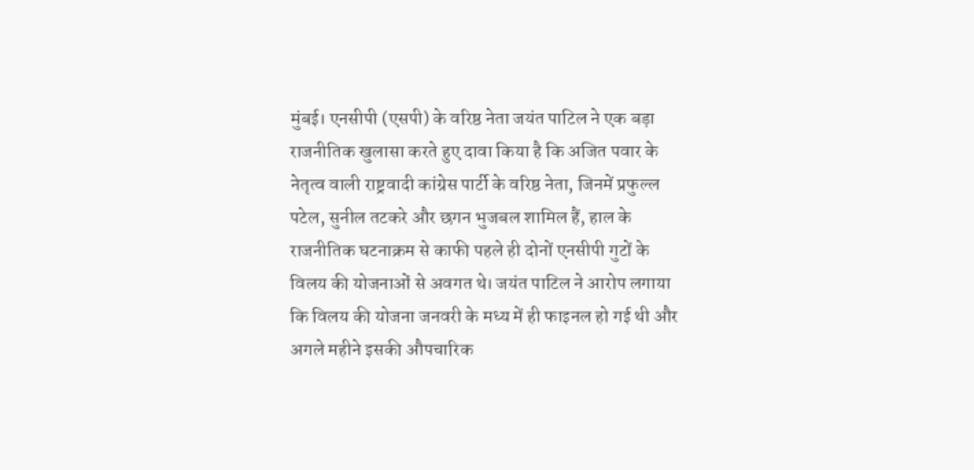मुंबई। एनसीपी (एसपी) के वरिष्ठ नेता जयंत पाटिल ने एक बड़ा राजनीतिक खुलासा करते हुए दावा किया है कि अजित पवार के नेतृत्व वाली राष्ट्रवादी कांग्रेस पार्टी के वरिष्ठ नेता, जिनमें प्रफुल्ल पटेल, सुनील तटकरे और छगन भुजबल शामिल हैं, हाल के राजनीतिक घटनाक्रम से काफी पहले ही दोनों एनसीपी गुटों के विलय की योजनाओं से अवगत थे। जयंत पाटिल ने आरोप लगाया कि विलय की योजना जनवरी के मध्य में ही फाइनल हो गई थी और अगले महीने इसकी औपचारिक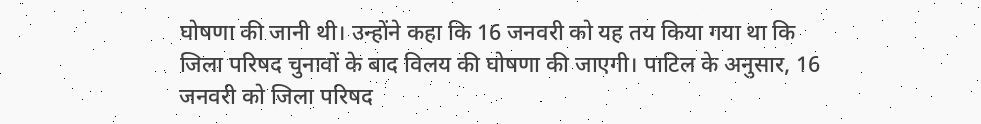घोषणा की जानी थी। उन्होंने कहा कि 16 जनवरी को यह तय किया गया था कि जिला परिषद चुनावों के बाद विलय की घोषणा की जाएगी। पाटिल के अनुसार, 16 जनवरी को जिला परिषद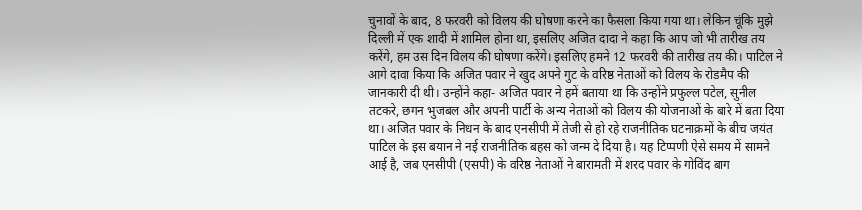चुनावों के बाद, 8 फरवरी को विलय की घोषणा करने का फैसला किया गया था। लेकिन चूंकि मुझे दिल्ली में एक शादी में शामिल होना था, इसलिए अजित दादा ने कहा कि आप जो भी तारीख तय करेंगे, हम उस दिन विलय की घोषणा करेंगे। इसलिए हमने 12 फरवरी की तारीख तय की। पाटिल ने आगे दावा किया कि अजित पवार ने खुद अपने गुट के वरिष्ठ नेताओं को विलय के रोडमैप की जानकारी दी थी। उन्होंने कहा- अजित पवार ने हमें बताया था कि उन्होंने प्रफुल्ल पटेल, सुनील तटकरे, छगन भुजबल और अपनी पार्टी के अन्य नेताओं को विलय की योजनाओं के बारे में बता दिया था। अजित पवार के निधन के बाद एनसीपी में तेजी से हो रहे राजनीतिक घटनाक्रमों के बीच जयंत पाटिल के इस बयान ने नई राजनीतिक बहस को जन्म दे दिया है। यह टिप्पणी ऐसे समय में सामने आई है, जब एनसीपी (एसपी) के वरिष्ठ नेताओं ने बारामती में शरद पवार के गोविंद बाग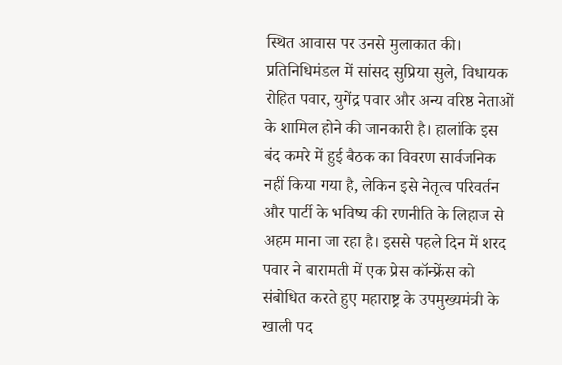स्थित आवास पर उनसे मुलाकात की। प्रतिनिधिमंडल में सांसद सुप्रिया सुले, विधायक रोहित पवार, युगेंद्र पवार और अन्य वरिष्ठ नेताओं के शामिल होने की जानकारी है। हालांकि इस बंद कमरे में हुई बैठक का विवरण सार्वजनिक नहीं किया गया है, लेकिन इसे नेतृत्व परिवर्तन और पार्टी के भविष्य की रणनीति के लिहाज से अहम माना जा रहा है। इससे पहले दिन में शरद पवार ने बारामती में एक प्रेस कॉन्फ्रेंस को संबोधित करते हुए महाराष्ट्र के उपमुख्यमंत्री के खाली पद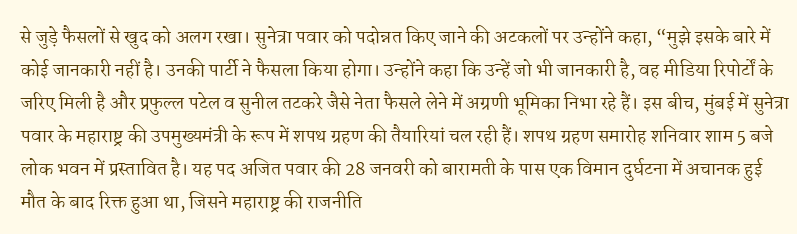से जुड़े फैसलों से खुद को अलग रखा। सुनेत्रा पवार को पदोन्नत किए जाने की अटकलों पर उन्होंने कहा, “मुझे इसके बारे में कोई जानकारी नहीं है। उनकी पार्टी ने फैसला किया होगा। उन्होंने कहा कि उन्हें जो भी जानकारी है, वह मीडिया रिपोर्टों के जरिए मिली है और प्रफुल्ल पटेल व सुनील तटकरे जैसे नेता फैसले लेने में अग्रणी भूमिका निभा रहे हैं। इस बीच, मुंबई में सुनेत्रा पवार के महाराष्ट्र की उपमुख्यमंत्री के रूप में शपथ ग्रहण की तैयारियां चल रही हैं। शपथ ग्रहण समारोह शनिवार शाम 5 बजे लोक भवन में प्रस्तावित है। यह पद अजित पवार की 28 जनवरी को बारामती के पास एक विमान दुर्घटना में अचानक हुई मौत के बाद रिक्त हुआ था, जिसने महाराष्ट्र की राजनीति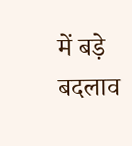में बड़े बदलाव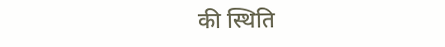की स्थिति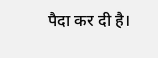पैदा कर दी है।